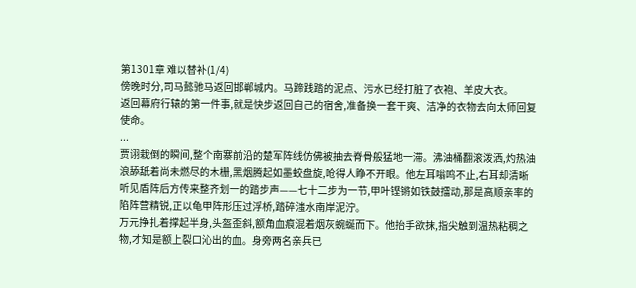第1301章 难以替补(1/4)
傍晚时分,司马懿驰马返回邯郸城内。马蹄践踏的泥点、污水已经打脏了衣袍、羊皮大衣。
返回幕府行辕的第一件事,就是快步返回自己的宿舍,准备换一套干爽、洁净的衣物去向太师回复使命。
...
贾诩栽倒的瞬间,整个南寨前沿的楚军阵线仿佛被抽去脊骨般猛地一滞。沸油桶翻滚泼洒,灼热油浪舔舐着尚未燃尽的木栅,黑烟腾起如墨蛟盘旋,呛得人睁不开眼。他左耳嗡鸣不止,右耳却清晰听见盾阵后方传来整齐划一的踏步声——七十二步为一节,甲叶铿锵如铁鼓擂动,那是高顺亲率的陷阵营精锐,正以龟甲阵形压过浮桥,踏碎滍水南岸泥泞。
万元挣扎着撑起半身,头盔歪斜,额角血痕混着烟灰蜿蜒而下。他抬手欲抹,指尖触到温热粘稠之物,才知是额上裂口沁出的血。身旁两名亲兵已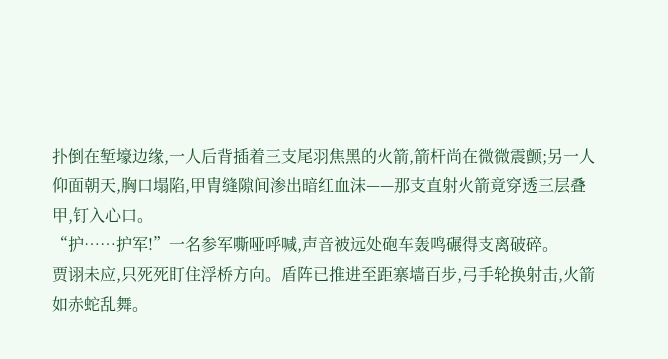扑倒在堑壕边缘,一人后背插着三支尾羽焦黑的火箭,箭杆尚在微微震颤;另一人仰面朝天,胸口塌陷,甲胄缝隙间渗出暗红血沫——那支直射火箭竟穿透三层叠甲,钉入心口。
“护……护军!”一名参军嘶哑呼喊,声音被远处砲车轰鸣碾得支离破碎。
贾诩未应,只死死盯住浮桥方向。盾阵已推进至距寨墙百步,弓手轮换射击,火箭如赤蛇乱舞。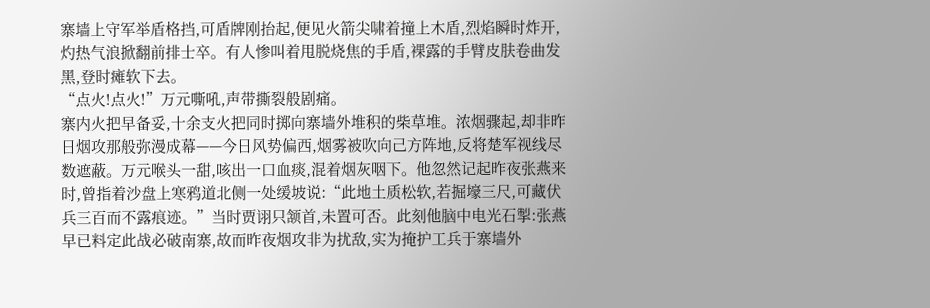寨墙上守军举盾格挡,可盾牌刚抬起,便见火箭尖啸着撞上木盾,烈焰瞬时炸开,灼热气浪掀翻前排士卒。有人惨叫着甩脱烧焦的手盾,裸露的手臂皮肤卷曲发黑,登时瘫软下去。
“点火!点火!”万元嘶吼,声带撕裂般剧痛。
寨内火把早备妥,十余支火把同时掷向寨墙外堆积的柴草堆。浓烟骤起,却非昨日烟攻那般弥漫成幕——今日风势偏西,烟雾被吹向己方阵地,反将楚军视线尽数遮蔽。万元喉头一甜,咳出一口血痰,混着烟灰咽下。他忽然记起昨夜张燕来时,曾指着沙盘上寒鸦道北侧一处缓坡说:“此地土质松软,若掘壕三尺,可藏伏兵三百而不露痕迹。”当时贾诩只颔首,未置可否。此刻他脑中电光石掣:张燕早已料定此战必破南寨,故而昨夜烟攻非为扰敌,实为掩护工兵于寨墙外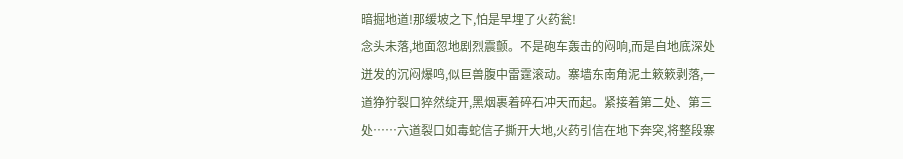暗掘地道!那缓坡之下,怕是早埋了火药瓮!
念头未落,地面忽地剧烈震颤。不是砲车轰击的闷响,而是自地底深处迸发的沉闷爆鸣,似巨兽腹中雷霆滚动。寨墙东南角泥土簌簌剥落,一道狰狞裂口猝然绽开,黑烟裹着碎石冲天而起。紧接着第二处、第三处……六道裂口如毒蛇信子撕开大地,火药引信在地下奔突,将整段寨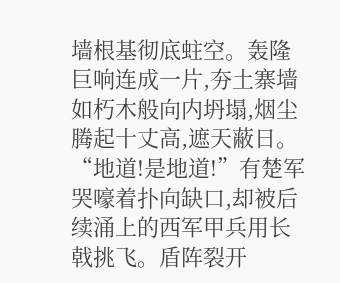墙根基彻底蛀空。轰隆巨响连成一片,夯土寨墙如朽木般向内坍塌,烟尘腾起十丈高,遮天蔽日。
“地道!是地道!”有楚军哭嚎着扑向缺口,却被后续涌上的西军甲兵用长戟挑飞。盾阵裂开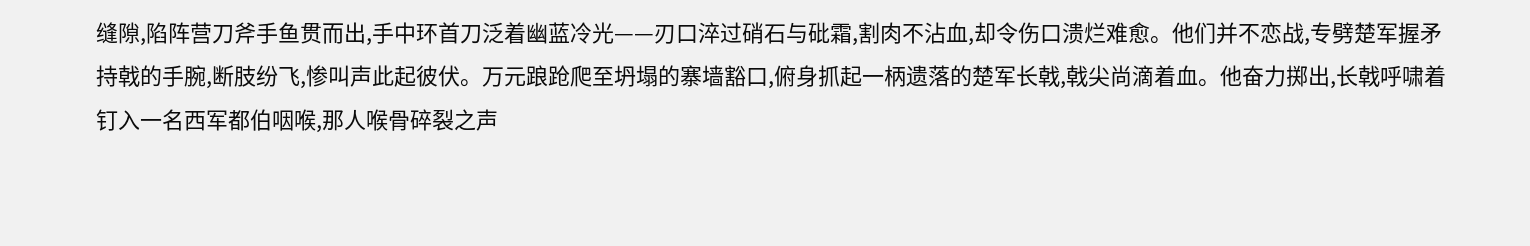缝隙,陷阵营刀斧手鱼贯而出,手中环首刀泛着幽蓝冷光——刃口淬过硝石与砒霜,割肉不沾血,却令伤口溃烂难愈。他们并不恋战,专劈楚军握矛持戟的手腕,断肢纷飞,惨叫声此起彼伏。万元踉跄爬至坍塌的寨墙豁口,俯身抓起一柄遗落的楚军长戟,戟尖尚滴着血。他奋力掷出,长戟呼啸着钉入一名西军都伯咽喉,那人喉骨碎裂之声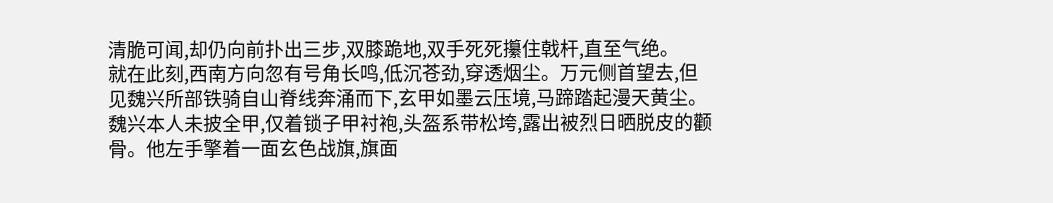清脆可闻,却仍向前扑出三步,双膝跪地,双手死死攥住戟杆,直至气绝。
就在此刻,西南方向忽有号角长鸣,低沉苍劲,穿透烟尘。万元侧首望去,但见魏兴所部铁骑自山脊线奔涌而下,玄甲如墨云压境,马蹄踏起漫天黄尘。魏兴本人未披全甲,仅着锁子甲衬袍,头盔系带松垮,露出被烈日晒脱皮的颧骨。他左手擎着一面玄色战旗,旗面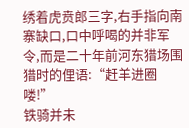绣着虎贲郎三字,右手指向南寨缺口,口中呼喝的并非军令,而是二十年前河东猎场围猎时的俚语:“赶羊进圈喽!”
铁骑并未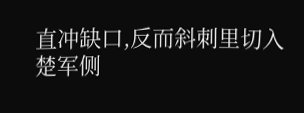直冲缺口,反而斜刺里切入楚军侧